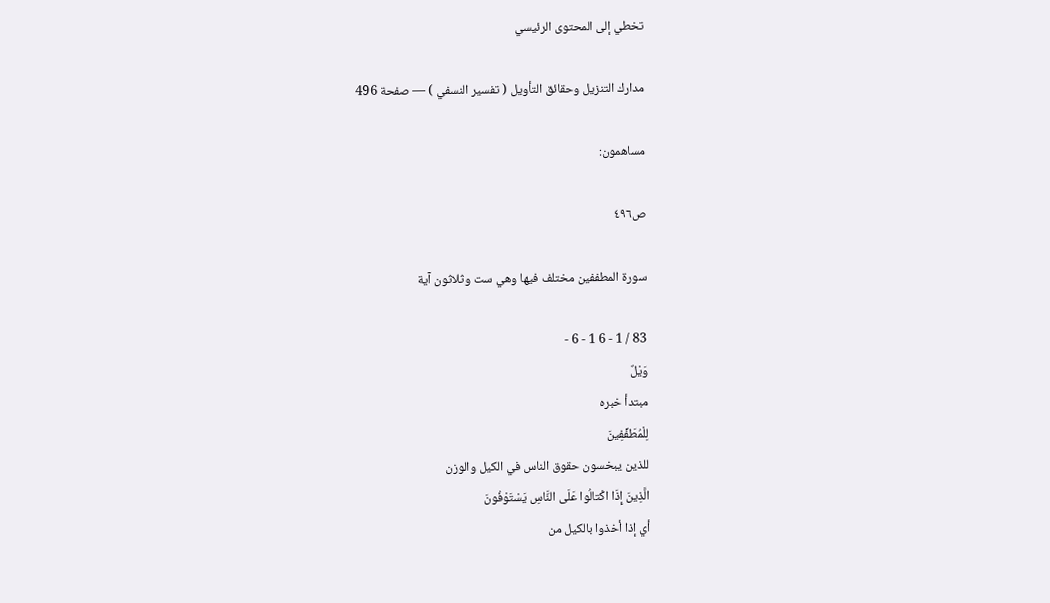تخطي إلى المحتوى الرئيسي

مدارك التنزيل وحقائق التأويل ( تفسير النسفي ) — صفحة 496

مساهمون:

ص٤٩٦

سورة المطففين مختلف فيها وهي ست وثلاثون آية

83 / 1 - 6 1 - 6 -
وَيْلٌ
مبتدأ خبره
لِلْمُطَفِّفِينَ
للذين يبخسون حقوق الناس في الكيل والوزن
الَّذِينَ إِذَا اكْتالُوا عَلَى النَّاسِ يَسْتَوْفُونَ
أي إذا أخذوا بالكيل من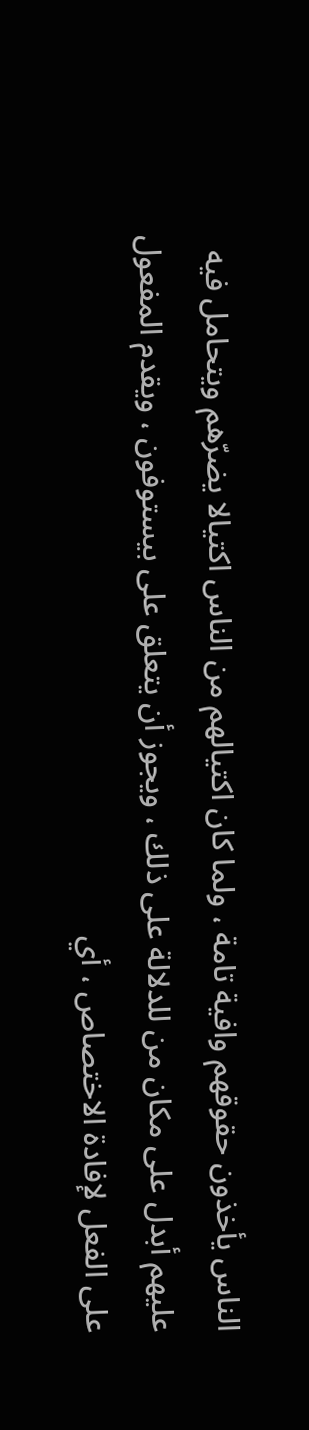الناس يأخذون حقوقهم وافية تامة ، ولما كان اكتيالهم من الناس اكتيالا يضرّهم ويتحامل فيه عليهم أبدل على مكان من للدلالة على ذلك ، ويجوز أن يتعلق على بيستوفون ، ويقدم المفعول على الفعل لإفادة الاختصاص ، أي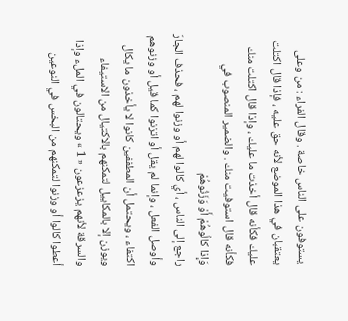يستوفون على الناس خاصة . وقال الفراء : من وعلى يعتقبان في هذا الموضع لأنه حق عليه ، فإذا قال اكتلت عليك فكأنه قال أخذت ما عليك ، وإذا قال اكتلت منك فكأنه قال استوفيت منك . والضمير المنصوب في
وَإِذا كالُوهُمْ أَوْ وَزَنُوهُمْ
راجع إلى الناس ، أي كالوا لهم أو وزنوا لهم ، فحذف الجارّ وأوصل الفعل ، وإنما لم يقل أو اتزنوا كما قيل أو وزنوهم اكتفاء ، ويحتمل أن المطففين كانوا لا يأخذون ما يكال ويوزن إلا بالمكاييل لتمكنهم بالاكتيال من الاستيفاء والسرقة لأنهم يزعزعون « 1 » ويحتالون في الملء وإذا أعطوا كالوا أو وزنوا لتمكنهم من البخس في النوعين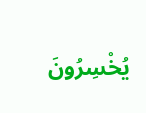يُخْسِرُونَ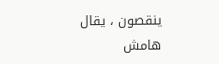ينقصون ، يقال
هامش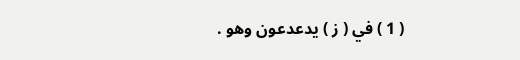( 1 ) في ( ز ) يدعدعون وهو .